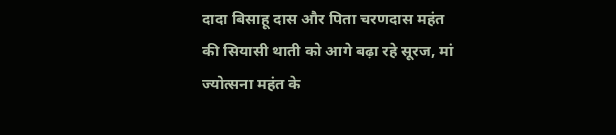दादा बिसाहू दास और पिता चरणदास महंत की सियासी थाती को आगे बढ़ा रहे सूरज, मां ज्योत्सना महंत के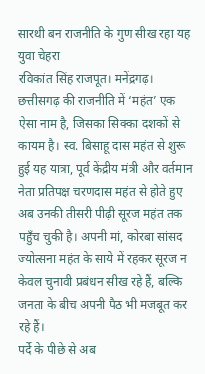सारथी बन राजनीति के गुण सीख रहा यह युवा चेहरा
रविकांत सिंह राजपूत। मनेंद्रगढ़। छत्तीसगढ़ की राजनीति में ‘महंत’ एक ऐसा नाम है, जिसका सिक्का दशकों से कायम है। स्व. बिसाहू दास महंत से शुरू हुई यह यात्रा, पूर्व केंद्रीय मंत्री और वर्तमान नेता प्रतिपक्ष चरणदास महंत से होते हुए अब उनकी तीसरी पीढ़ी सूरज महंत तक पहुँच चुकी है। अपनी मां, कोरबा सांसद ज्योत्सना महंत के साये में रहकर सूरज न केवल चुनावी प्रबंधन सीख रहे हैं, बल्कि जनता के बीच अपनी पैठ भी मजबूत कर रहे हैं।
पर्दे के पीछे से अब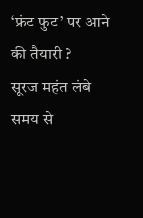‘फ्रंट फुट’ पर आने की तैयारी ?
सूरज महंत लंबे समय से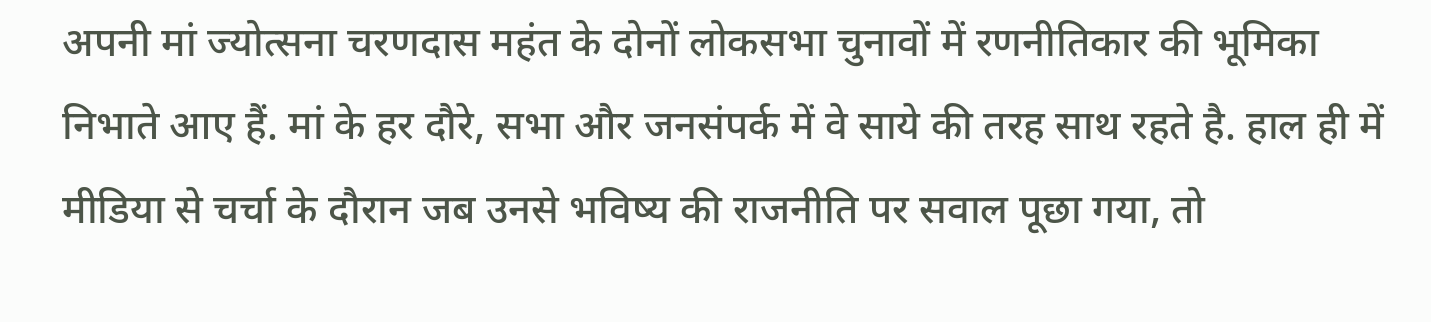अपनी मां ज्योत्सना चरणदास महंत के दोनों लोकसभा चुनावों में रणनीतिकार की भूमिका निभाते आए हैं. मां के हर दौरे, सभा और जनसंपर्क में वे साये की तरह साथ रहते है. हाल ही में मीडिया से चर्चा के दौरान जब उनसे भविष्य की राजनीति पर सवाल पूछा गया, तो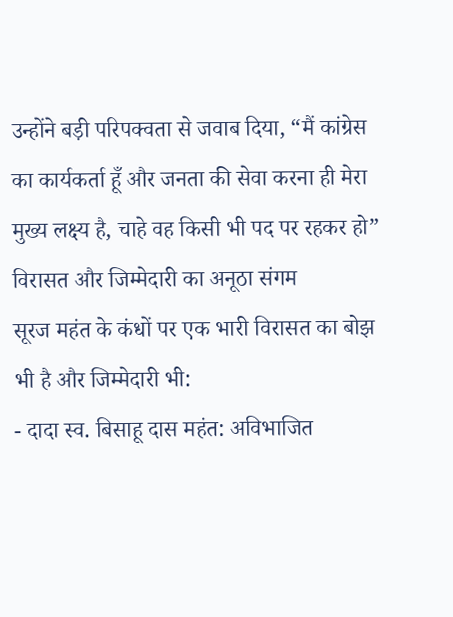उन्होंने बड़ी परिपक्वता से जवाब दिया, “मैं कांग्रेस का कार्यकर्ता हूँ और जनता की सेवा करना ही मेरा मुख्य लक्ष्य है, चाहे वह किसी भी पद पर रहकर हो”
विरासत और जिम्मेदारी का अनूठा संगम
सूरज महंत के कंधों पर एक भारी विरासत का बोझ भी है और जिम्मेदारी भी:
- दादा स्व. बिसाहू दास महंत: अविभाजित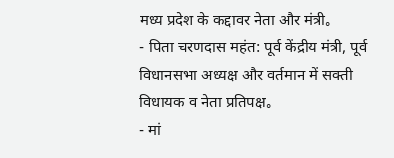मध्य प्रदेश के कद्दावर नेता और मंत्री。
- पिता चरणदास महंत: पूर्व केंद्रीय मंत्री, पूर्व विधानसभा अध्यक्ष और वर्तमान में सक्ती विधायक व नेता प्रतिपक्ष。
- मां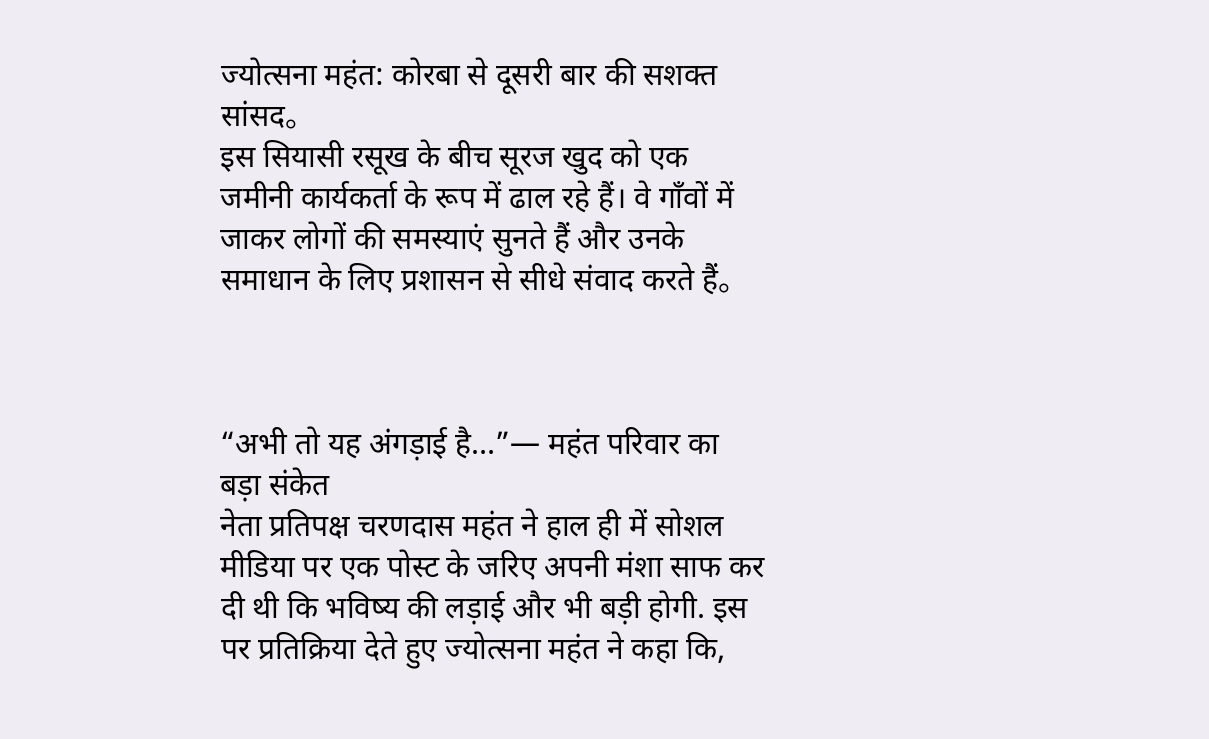ज्योत्सना महंत: कोरबा से दूसरी बार की सशक्त सांसद。
इस सियासी रसूख के बीच सूरज खुद को एक जमीनी कार्यकर्ता के रूप में ढाल रहे हैं। वे गाँवों में जाकर लोगों की समस्याएं सुनते हैं और उनके समाधान के लिए प्रशासन से सीधे संवाद करते हैं。



“अभी तो यह अंगड़ाई है…”— महंत परिवार का बड़ा संकेत
नेता प्रतिपक्ष चरणदास महंत ने हाल ही में सोशल मीडिया पर एक पोस्ट के जरिए अपनी मंशा साफ कर दी थी कि भविष्य की लड़ाई और भी बड़ी होगी. इस पर प्रतिक्रिया देते हुए ज्योत्सना महंत ने कहा कि,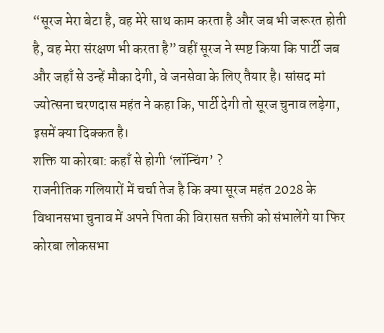“सूरज मेरा बेटा है, वह मेरे साथ काम करता है और जब भी जरूरत होती है, वह मेरा संरक्षण भी करता है” वहीं सूरज ने स्पष्ट किया कि पार्टी जब और जहाँ से उन्हें मौका देगी, वे जनसेवा के लिए तैयार है। सांसद मां ज्योत्सना चरणदास महंत ने कहा कि, पार्टी देगी तो सूरज चुनाव लड़ेगा, इसमें क्या दिक्कत है।
शक्ति या कोरबा: कहाँ से होगी ‘लॉन्चिंग’ ?
राजनीतिक गलियारों में चर्चा तेज है कि क्या सूरज महंत 2028 के विधानसभा चुनाव में अपने पिता की विरासत सक्ती को संभालेंगे या फिर कोरबा लोकसभा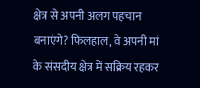क्षेत्र से अपनी अलग पहचान बनाएंगे? फिलहाल, वे अपनी मां के संसदीय क्षेत्र में सक्रिय रहकर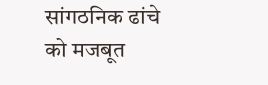सांगठनिक ढांचे को मजबूत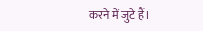करने में जुटे हैं।